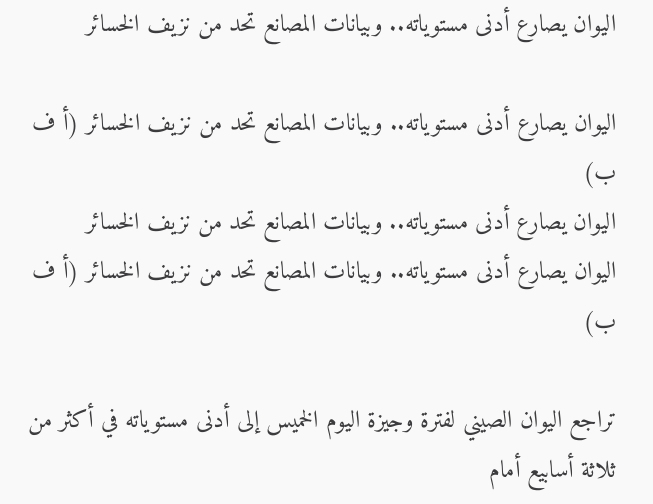اليوان يصارع أدنى مستوياته.. وبيانات المصانع تحد من نزيف الخسائر

اليوان يصارع أدنى مستوياته.. وبيانات المصانع تحد من نزيف الخسائر (أ ف ب)
اليوان يصارع أدنى مستوياته.. وبيانات المصانع تحد من نزيف الخسائر
اليوان يصارع أدنى مستوياته.. وبيانات المصانع تحد من نزيف الخسائر (أ ف ب)

تراجع اليوان الصيني لفترة وجيزة اليوم الخميس إلى أدنى مستوياته في أكثر من ثلاثة أسابيع أمام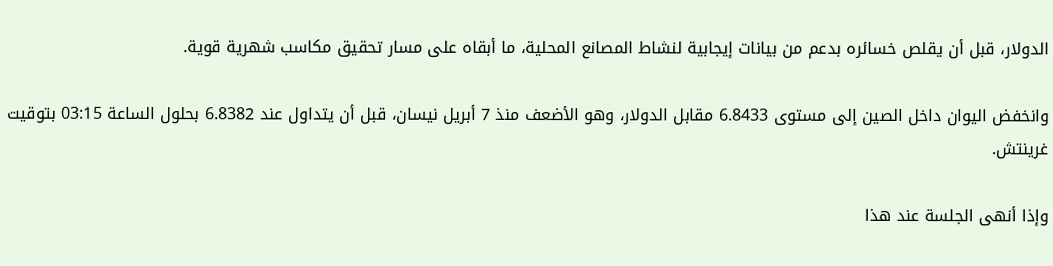الدولار، قبل أن يقلص خسائره بدعم من بيانات إيجابية لنشاط المصانع المحلية، ما أبقاه على مسار تحقيق مكاسب شهرية قوية.

وانخفض اليوان داخل الصين إلى مستوى 6.8433 مقابل الدولار، وهو الأضعف منذ 7 أبريل نيسان، قبل أن يتداول عند 6.8382 بحلول الساعة 03:15 بتوقيت غرينتش.

وإذا أنهى الجلسة عند هذا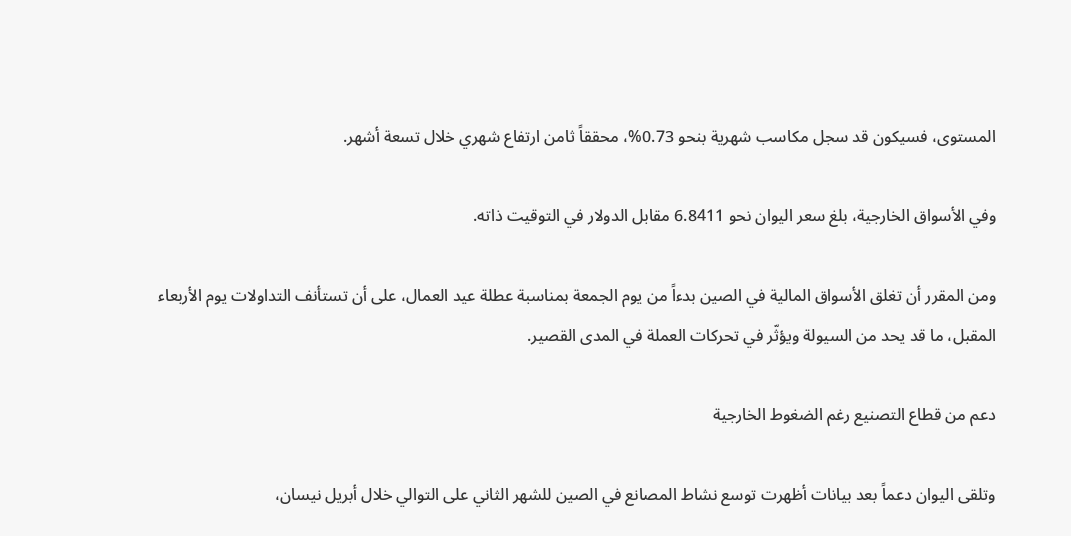المستوى، فسيكون قد سجل مكاسب شهرية بنحو 0.73%، محققاً ثامن ارتفاع شهري خلال تسعة أشهر.

وفي الأسواق الخارجية، بلغ سعر اليوان نحو 6.8411 مقابل الدولار في التوقيت ذاته.

ومن المقرر أن تغلق الأسواق المالية في الصين بدءاً من يوم الجمعة بمناسبة عطلة عيد العمال، على أن تستأنف التداولات يوم الأربعاء المقبل، ما قد يحد من السيولة ويؤثّر في تحركات العملة في المدى القصير.

دعم من قطاع التصنيع رغم الضغوط الخارجية

وتلقى اليوان دعماً بعد بيانات أظهرت توسع نشاط المصانع في الصين للشهر الثاني على التوالي خلال أبريل نيسان،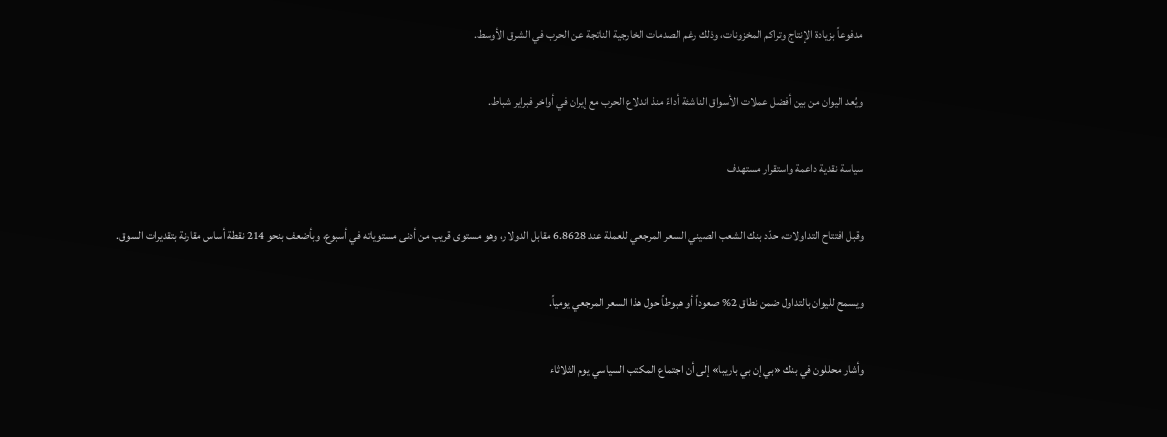مدفوعاً بزيادة الإنتاج وتراكم المخزونات، وذلك رغم الصدمات الخارجية الناتجة عن الحرب في الشرق الأوسط.

ويُعد اليوان من بين أفضل عملات الأسواق الناشئة أداءً منذ اندلاع الحرب مع إيران في أواخر فبراير شباط.

سياسة نقدية داعمة واستقرار مستهدف

وقبل افتتاح التداولات، حدّد بنك الشعب الصيني السعر المرجعي للعملة عند 6.8628 مقابل الدولار، وهو مستوى قريب من أدنى مستوياته في أسبوع، وبأضعف بنحو 214 نقطة أساس مقارنة بتقديرات السوق.

ويسمح لليوان بالتداول ضمن نطاق 2% صعوداً أو هبوطاً حول هذا السعر المرجعي يومياً.

وأشار محللون في بنك «بي إن بي باريبا» إلى أن اجتماع المكتب السياسي يوم الثلاثاء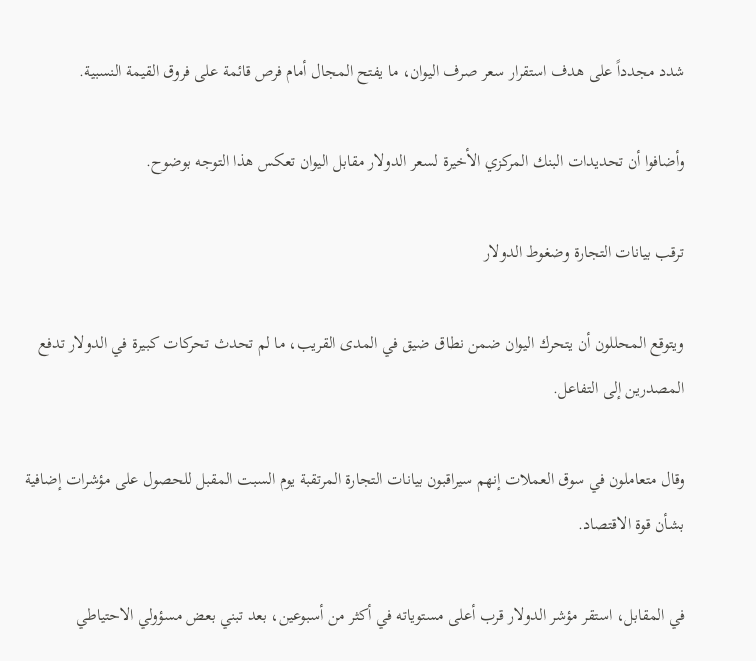شدد مجدداً على هدف استقرار سعر صرف اليوان، ما يفتح المجال أمام فرص قائمة على فروق القيمة النسبية.

وأضافوا أن تحديدات البنك المركزي الأخيرة لسعر الدولار مقابل اليوان تعكس هذا التوجه بوضوح.

ترقب بيانات التجارة وضغوط الدولار

ويتوقع المحللون أن يتحرك اليوان ضمن نطاق ضيق في المدى القريب، ما لم تحدث تحركات كبيرة في الدولار تدفع المصدرين إلى التفاعل.

وقال متعاملون في سوق العملات إنهم سيراقبون بيانات التجارة المرتقبة يوم السبت المقبل للحصول على مؤشرات إضافية بشأن قوة الاقتصاد.

في المقابل، استقر مؤشر الدولار قرب أعلى مستوياته في أكثر من أسبوعين، بعد تبني بعض مسؤولي الاحتياطي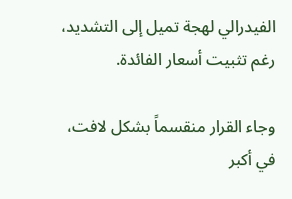الفيدرالي لهجة تميل إلى التشديد، رغم تثبيت أسعار الفائدة.

وجاء القرار منقسماً بشكل لافت، في أكبر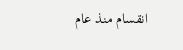انقسام منذ عام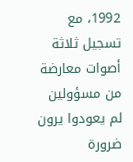1992، مع تسجيل ثلاثة أصوات معارضة من مسؤولين لم يعودوا يرون ضرورة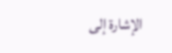الإشارة إلى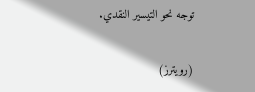توجه نحو التيسير النقدي.

(رويترز)